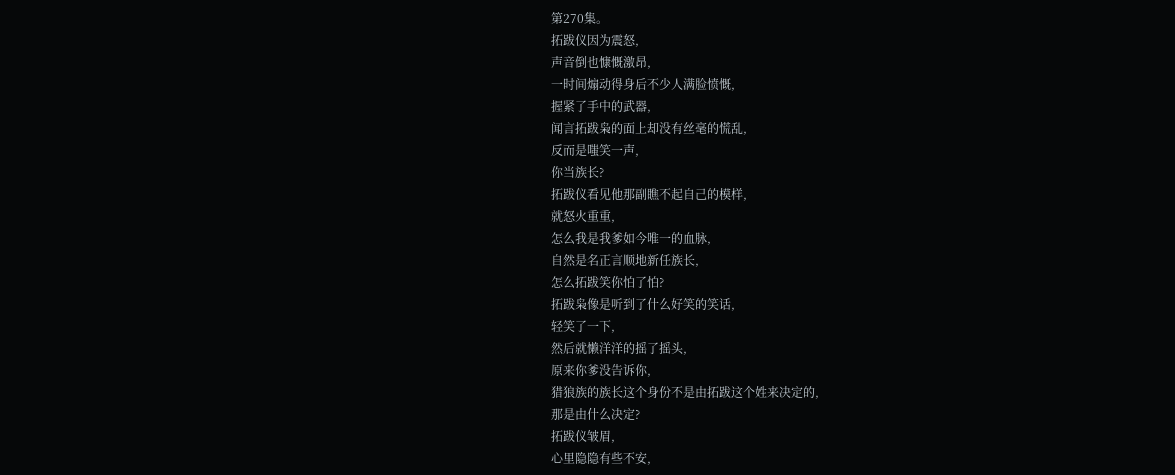第270集。
拓跋仪因为震怒,
声音倒也慷慨激昂,
一时间煽动得身后不少人满脸愤慨,
握紧了手中的武器,
闻言拓跋枭的面上却没有丝毫的慌乱,
反而是嗤笑一声,
你当族长?
拓跋仪看见他那副瞧不起自己的模样,
就怒火重重,
怎么我是我爹如今唯一的血脉,
自然是名正言顺地新任族长,
怎么拓跋笑你怕了怕?
拓跋枭像是听到了什么好笑的笑话,
轻笑了一下,
然后就懒洋洋的摇了摇头,
原来你爹没告诉你,
猎狼族的族长这个身份不是由拓跋这个姓来决定的,
那是由什么决定?
拓跋仪皱眉,
心里隐隐有些不安,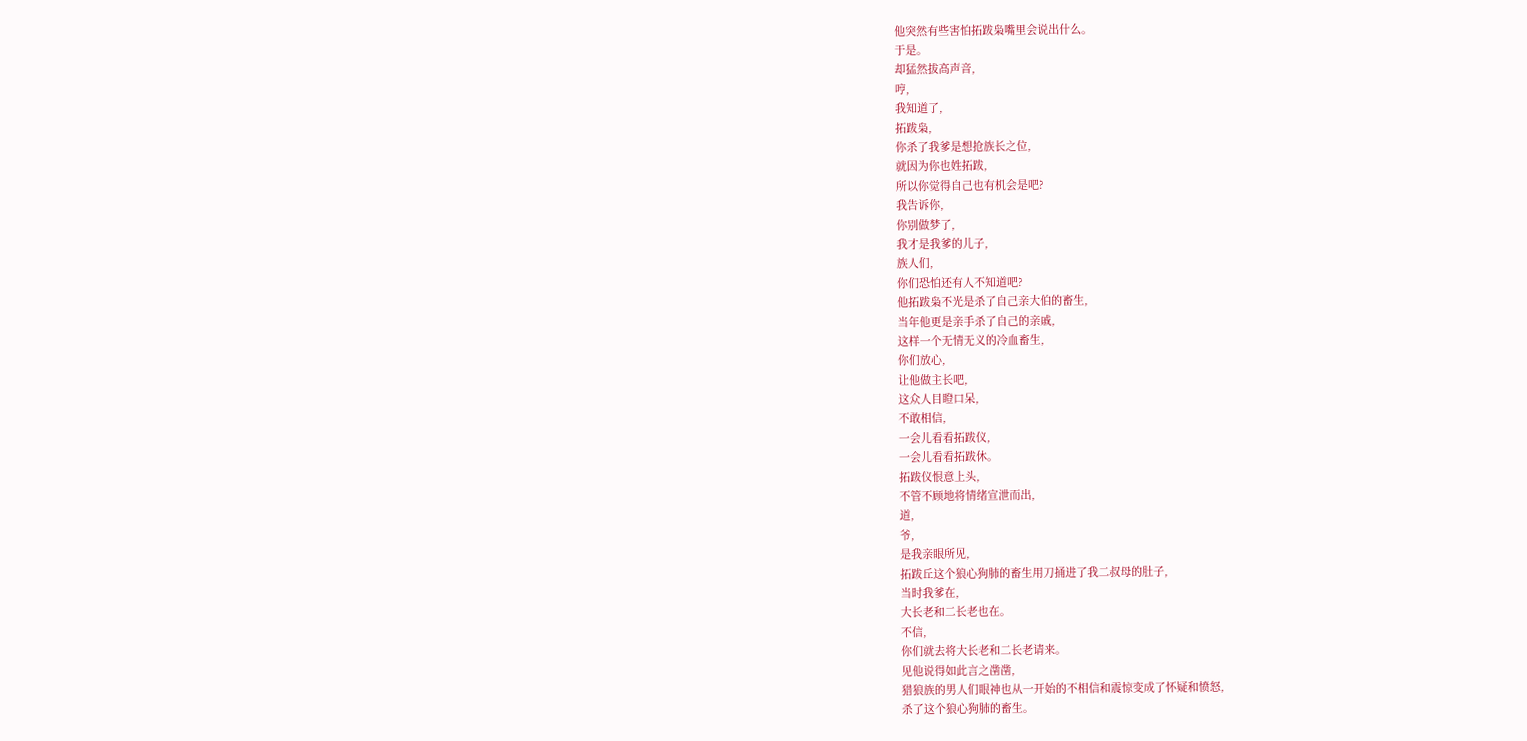他突然有些害怕拓跋枭嘴里会说出什么。
于是。
却猛然拔高声音,
哼,
我知道了,
拓跋枭,
你杀了我爹是想抢族长之位,
就因为你也姓拓跋,
所以你觉得自己也有机会是吧?
我告诉你,
你别做梦了,
我才是我爹的儿子,
族人们,
你们恐怕还有人不知道吧?
他拓跋枭不光是杀了自己亲大伯的畜生,
当年他更是亲手杀了自己的亲戚,
这样一个无情无义的冷血畜生,
你们放心,
让他做主长吧,
这众人目瞪口呆,
不敢相信,
一会儿看看拓跋仪,
一会儿看看拓跋休。
拓跋仪恨意上头,
不管不顾地将情绪宣泄而出,
道,
爷,
是我亲眼所见,
拓跋丘这个狼心狗肺的畜生用刀捅进了我二叔母的肚子,
当时我爹在,
大长老和二长老也在。
不信,
你们就去将大长老和二长老请来。
见他说得如此言之凿凿,
猎狼族的男人们眼神也从一开始的不相信和震惊变成了怀疑和愤怒,
杀了这个狼心狗肺的畜生。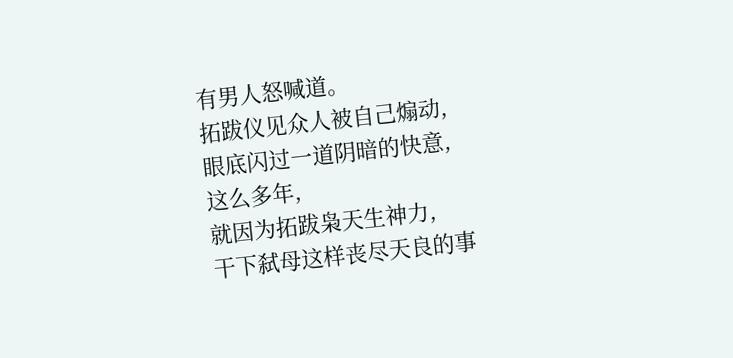有男人怒喊道。
拓跋仪见众人被自己煽动,
眼底闪过一道阴暗的快意,
这么多年,
就因为拓跋枭天生神力,
干下弑母这样丧尽天良的事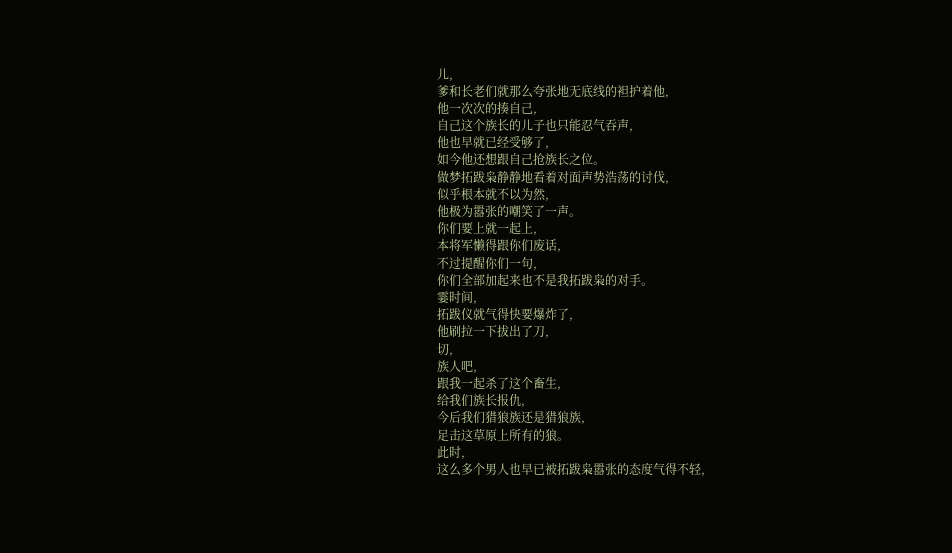儿,
爹和长老们就那么夸张地无底线的袒护着他,
他一次次的揍自己,
自己这个族长的儿子也只能忍气吞声,
他也早就已经受够了,
如今他还想跟自己抢族长之位。
做梦拓跋枭静静地看着对面声势浩荡的讨伐,
似乎根本就不以为然,
他极为嚣张的嘲笑了一声。
你们要上就一起上,
本将军懒得跟你们废话,
不过提醒你们一句,
你们全部加起来也不是我拓跋枭的对手。
霎时间,
拓跋仪就气得快要爆炸了,
他刷拉一下拔出了刀,
切,
族人吧,
跟我一起杀了这个畜生,
给我们族长报仇,
今后我们猎狼族还是猎狼族,
足击这草原上所有的狼。
此时,
这么多个男人也早已被拓跋枭嚣张的态度气得不轻,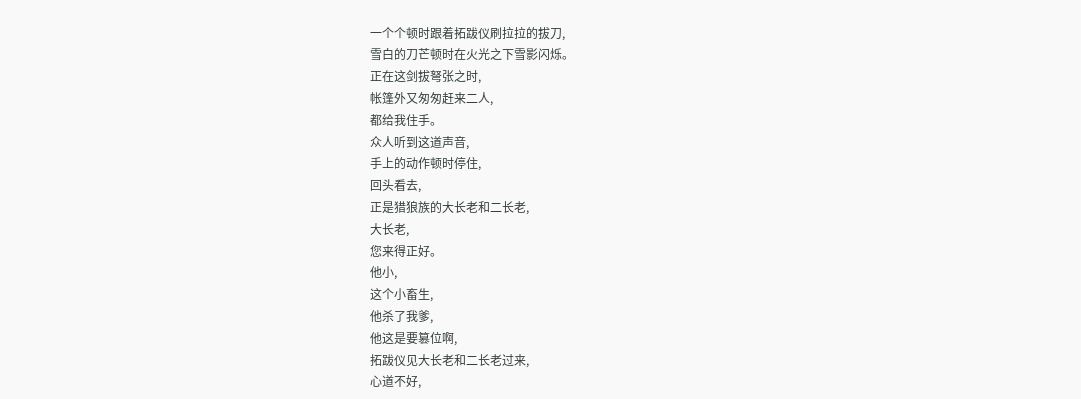一个个顿时跟着拓跋仪刷拉拉的拔刀,
雪白的刀芒顿时在火光之下雪影闪烁。
正在这剑拔弩张之时,
帐篷外又匆匆赶来二人,
都给我住手。
众人听到这道声音,
手上的动作顿时停住,
回头看去,
正是猎狼族的大长老和二长老,
大长老,
您来得正好。
他小,
这个小畜生,
他杀了我爹,
他这是要篡位啊,
拓跋仪见大长老和二长老过来,
心道不好,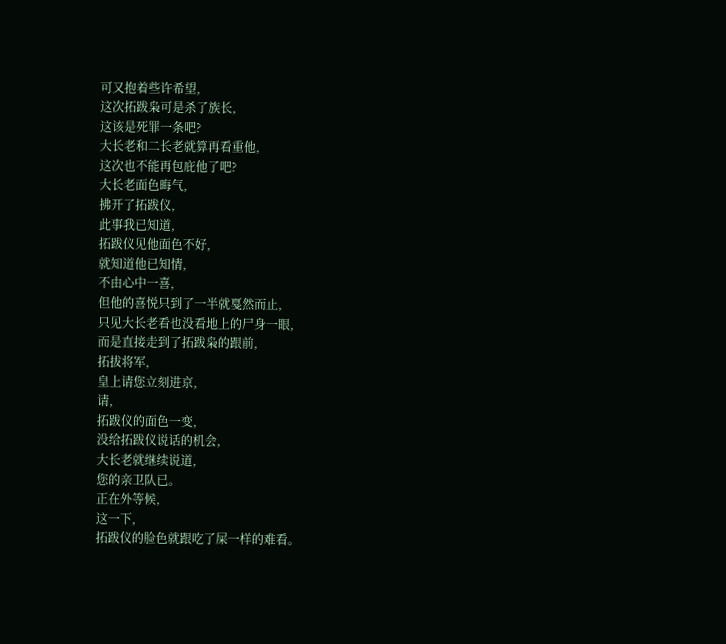可又抱着些许希望,
这次拓跋枭可是杀了族长,
这该是死罪一条吧?
大长老和二长老就算再看重他,
这次也不能再包庇他了吧?
大长老面色晦气,
拂开了拓跋仪,
此事我已知道,
拓跋仪见他面色不好,
就知道他已知情,
不由心中一喜,
但他的喜悦只到了一半就戛然而止,
只见大长老看也没看地上的尸身一眼,
而是直接走到了拓跋枭的跟前,
拓拔将军,
皇上请您立刻进京,
请,
拓跋仪的面色一变,
没给拓跋仪说话的机会,
大长老就继续说道,
您的亲卫队已。
正在外等候,
这一下,
拓跋仪的脸色就跟吃了屎一样的难看。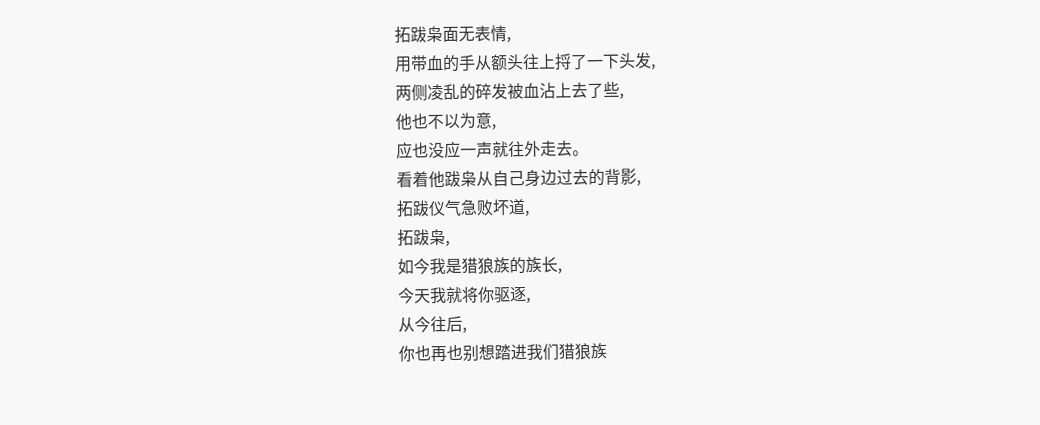拓跋枭面无表情,
用带血的手从额头往上捋了一下头发,
两侧凌乱的碎发被血沾上去了些,
他也不以为意,
应也没应一声就往外走去。
看着他跋枭从自己身边过去的背影,
拓跋仪气急败坏道,
拓跋枭,
如今我是猎狼族的族长,
今天我就将你驱逐,
从今往后,
你也再也别想踏进我们猎狼族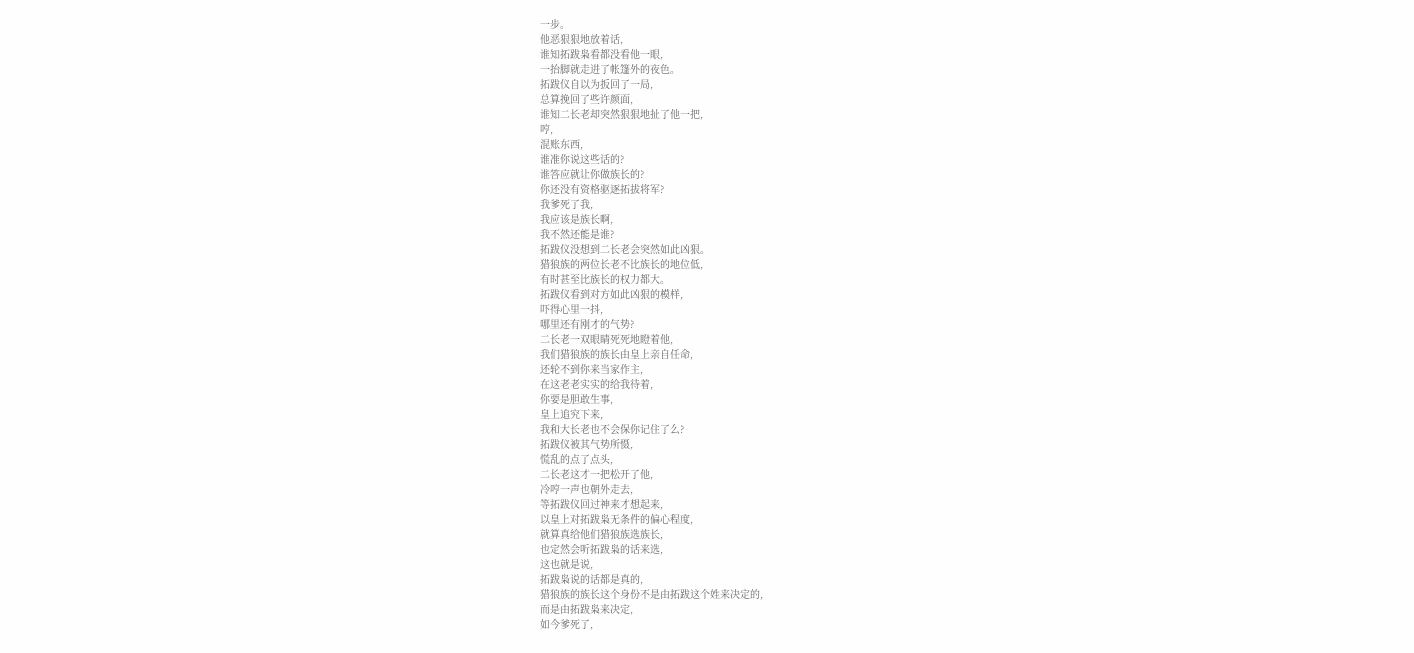一步。
他恶狠狠地放着话,
谁知拓跋枭看都没看他一眼,
一抬脚就走进了帐篷外的夜色。
拓跋仪自以为扳回了一局,
总算挽回了些许颜面,
谁知二长老却突然狠狠地扯了他一把,
哼,
混账东西,
谁准你说这些话的?
谁答应就让你做族长的?
你还没有资格驱逐拓拔将军?
我爹死了我,
我应该是族长啊,
我不然还能是谁?
拓跋仪没想到二长老会突然如此凶狠。
猎狼族的两位长老不比族长的地位低,
有时甚至比族长的权力都大。
拓跋仪看到对方如此凶狠的模样,
吓得心里一抖,
哪里还有刚才的气势?
二长老一双眼睛死死地瞪着他,
我们猎狼族的族长由皇上亲自任命,
还轮不到你来当家作主,
在这老老实实的给我待着,
你要是胆敢生事,
皇上追究下来,
我和大长老也不会保你记住了么?
拓跋仪被其气势所慑,
慌乱的点了点头,
二长老这才一把松开了他,
冷哼一声也朝外走去,
等拓跋仪回过神来才想起来,
以皇上对拓跋枭无条件的偏心程度,
就算真给他们猎狼族选族长,
也定然会听拓跋枭的话来选,
这也就是说,
拓跋枭说的话都是真的,
猎狼族的族长这个身份不是由拓跋这个姓来决定的,
而是由拓跋枭来决定,
如今爹死了,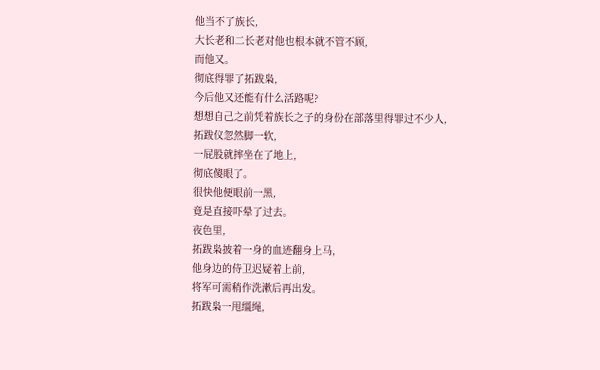他当不了族长,
大长老和二长老对他也根本就不管不顾,
而他又。
彻底得罪了拓跋枭,
今后他又还能有什么活路呢?
想想自己之前凭着族长之子的身份在部落里得罪过不少人,
拓跋仪忽然脚一软,
一屁股就摔坐在了地上,
彻底傻眼了。
很快他便眼前一黑,
竟是直接吓晕了过去。
夜色里,
拓跋枭披着一身的血迹翻身上马,
他身边的侍卫迟疑着上前,
将军可需稍作洗漱后再出发。
拓跋枭一甩缰绳,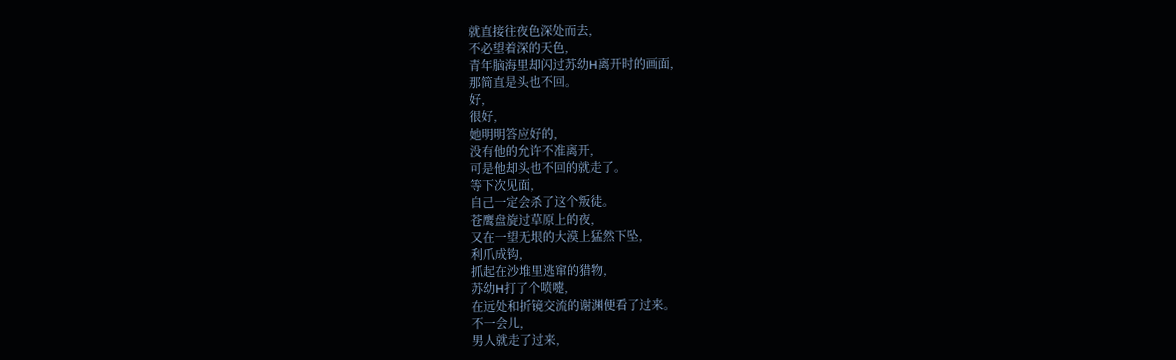就直接往夜色深处而去,
不必望着深的天色,
青年脑海里却闪过苏幼H离开时的画面,
那简直是头也不回。
好,
很好,
她明明答应好的,
没有他的允许不准离开,
可是他却头也不回的就走了。
等下次见面,
自己一定会杀了这个叛徒。
苍鹰盘旋过草原上的夜,
又在一望无垠的大漠上猛然下坠,
利爪成钩,
抓起在沙堆里逃窜的猎物,
苏幼H打了个喷嚏,
在远处和折镜交流的谢渊便看了过来。
不一会儿,
男人就走了过来,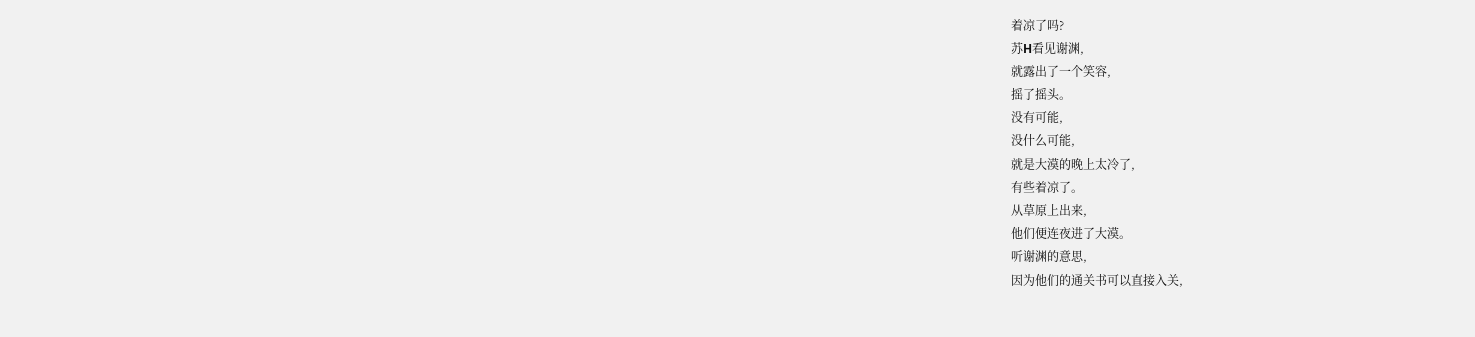着凉了吗?
苏H看见谢渊,
就露出了一个笑容,
摇了摇头。
没有可能,
没什么可能,
就是大漠的晚上太冷了,
有些着凉了。
从草原上出来,
他们便连夜进了大漠。
听谢渊的意思,
因为他们的通关书可以直接入关,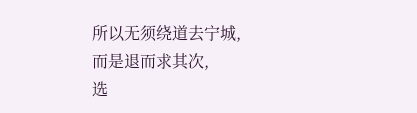所以无须绕道去宁城,
而是退而求其次,
选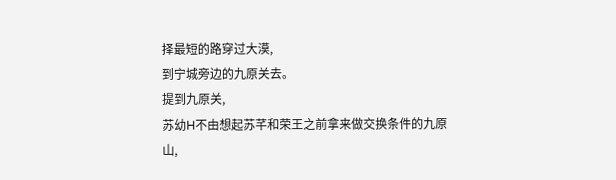择最短的路穿过大漠,
到宁城旁边的九原关去。
提到九原关,
苏幼H不由想起苏芊和荣王之前拿来做交换条件的九原山,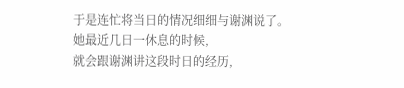于是连忙将当日的情况细细与谢渊说了。
她最近几日一休息的时候,
就会跟谢渊讲这段时日的经历,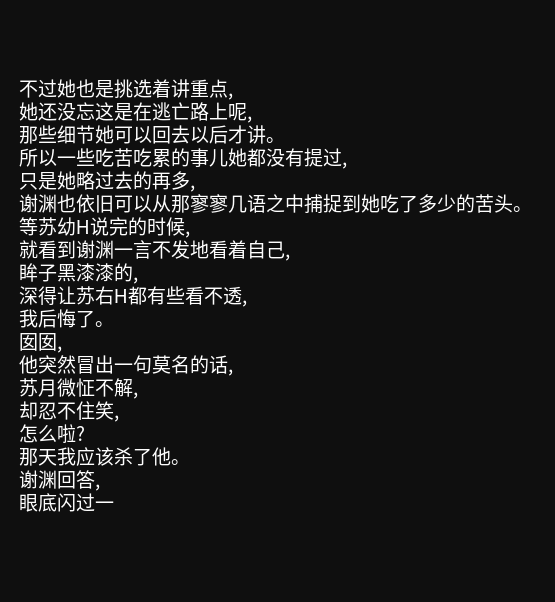不过她也是挑选着讲重点,
她还没忘这是在逃亡路上呢,
那些细节她可以回去以后才讲。
所以一些吃苦吃累的事儿她都没有提过,
只是她略过去的再多,
谢渊也依旧可以从那寥寥几语之中捕捉到她吃了多少的苦头。
等苏幼H说完的时候,
就看到谢渊一言不发地看着自己,
眸子黑漆漆的,
深得让苏右H都有些看不透,
我后悔了。
囡囡,
他突然冒出一句莫名的话,
苏月微怔不解,
却忍不住笑,
怎么啦?
那天我应该杀了他。
谢渊回答,
眼底闪过一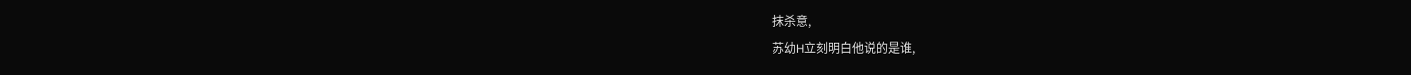抹杀意,
苏幼H立刻明白他说的是谁,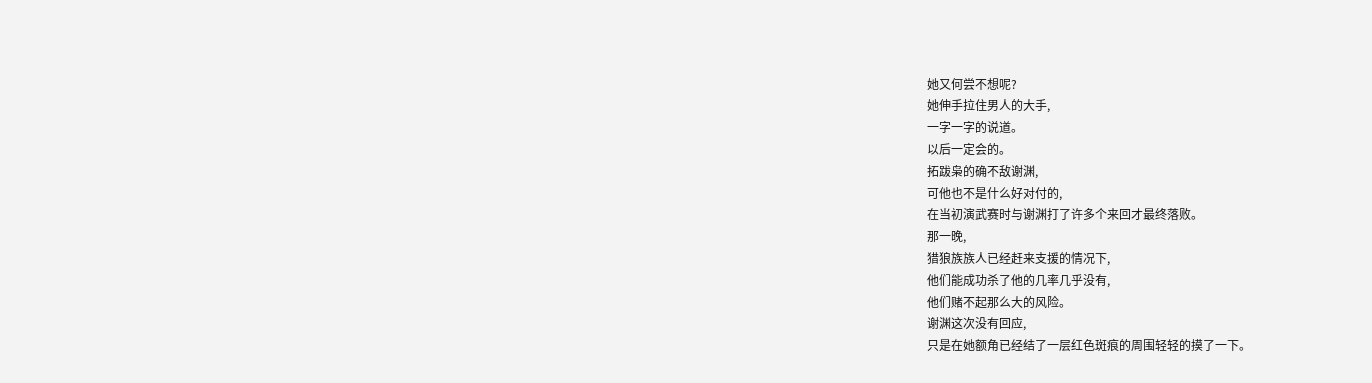她又何尝不想呢?
她伸手拉住男人的大手,
一字一字的说道。
以后一定会的。
拓跋枭的确不敌谢渊,
可他也不是什么好对付的,
在当初演武赛时与谢渊打了许多个来回才最终落败。
那一晚,
猎狼族族人已经赶来支援的情况下,
他们能成功杀了他的几率几乎没有,
他们赌不起那么大的风险。
谢渊这次没有回应,
只是在她额角已经结了一层红色斑痕的周围轻轻的摸了一下。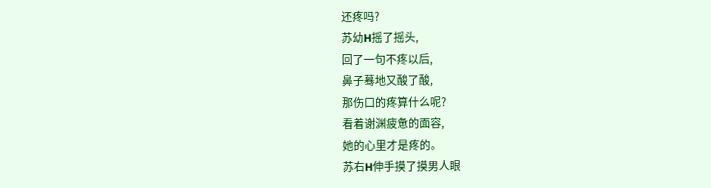还疼吗?
苏幼H摇了摇头,
回了一句不疼以后,
鼻子蓦地又酸了酸,
那伤口的疼算什么呢?
看着谢渊疲惫的面容,
她的心里才是疼的。
苏右H伸手摸了摸男人眼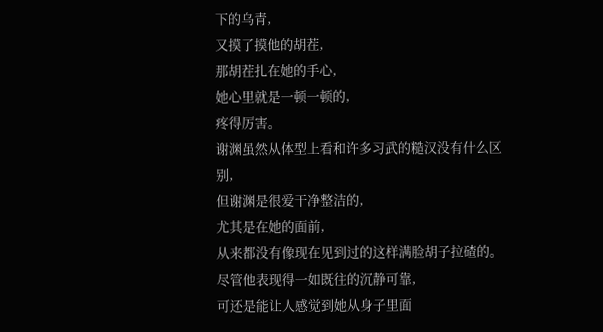下的乌青,
又摸了摸他的胡茬,
那胡茬扎在她的手心,
她心里就是一顿一顿的,
疼得厉害。
谢渊虽然从体型上看和许多习武的糙汉没有什么区别,
但谢渊是很爱干净整洁的,
尤其是在她的面前,
从来都没有像现在见到过的这样满脸胡子拉碴的。
尽管他表现得一如既往的沉静可靠,
可还是能让人感觉到她从身子里面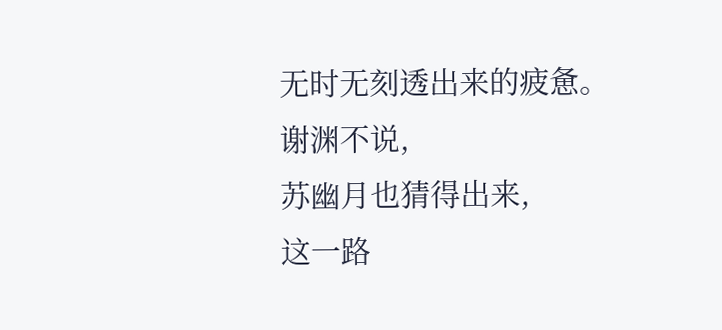无时无刻透出来的疲惫。
谢渊不说,
苏幽月也猜得出来,
这一路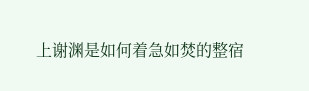上谢渊是如何着急如焚的整宿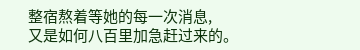整宿熬着等她的每一次消息,
又是如何八百里加急赶过来的。